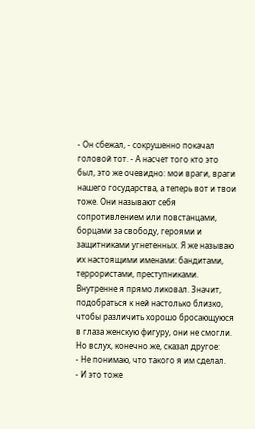- Он сбежал, - сокрушенно покачал головой тот. - А насчет того кто это был, это же очевидно: мои враги, враги нашего государства, а теперь вот и твои тоже. Они называют себя сопротивлением или повстанцами, борцами за свободу, героями и защитниками угнетенных. Я же называю их настоящими именами: бандитами, террористами, преступниками.
Внутренне я прямо ликовал. Значит, подобраться к ней настолько близко, чтобы различить хорошо бросающуюся в глаза женскую фигуру, они не смогли. Но вслух, конечно же, сказал другое:
- Не понимаю, что такого я им сделал.
- И это тоже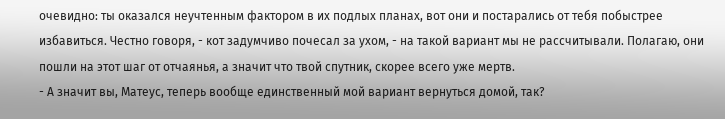очевидно: ты оказался неучтенным фактором в их подлых планах, вот они и постарались от тебя побыстрее избавиться. Честно говоря, - кот задумчиво почесал за ухом, - на такой вариант мы не рассчитывали. Полагаю, они пошли на этот шаг от отчаянья, а значит что твой спутник, скорее всего уже мертв.
- А значит вы, Матеус, теперь вообще единственный мой вариант вернуться домой, так?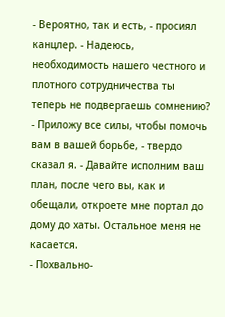- Вероятно, так и есть, - просиял канцлер. - Надеюсь, необходимость нашего честного и плотного сотрудничества ты теперь не подвергаешь сомнению?
- Приложу все силы, чтобы помочь вам в вашей борьбе, - твердо сказал я. - Давайте исполним ваш план, после чего вы, как и обещали, откроете мне портал до дому до хаты. Остальное меня не касается.
- Похвально-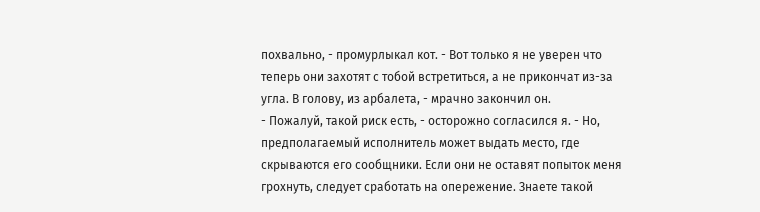похвально, - промурлыкал кот. - Вот только я не уверен что теперь они захотят с тобой встретиться, а не прикончат из-за угла. В голову, из арбалета, - мрачно закончил он.
- Пожалуй, такой риск есть, - осторожно согласился я. - Но, предполагаемый исполнитель может выдать место, где скрываются его сообщники. Если они не оставят попыток меня грохнуть, следует сработать на опережение. Знаете такой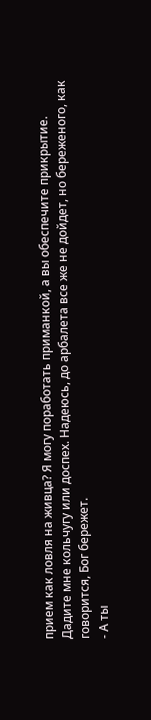прием как ловля на живца? Я могу поработать приманкой, а вы обеспечите прикрытие. Дадите мне кольчугу или доспех. Надеюсь, до арбалета все же не дойдет, но береженого, как говорится, Бог бережет.
- А ты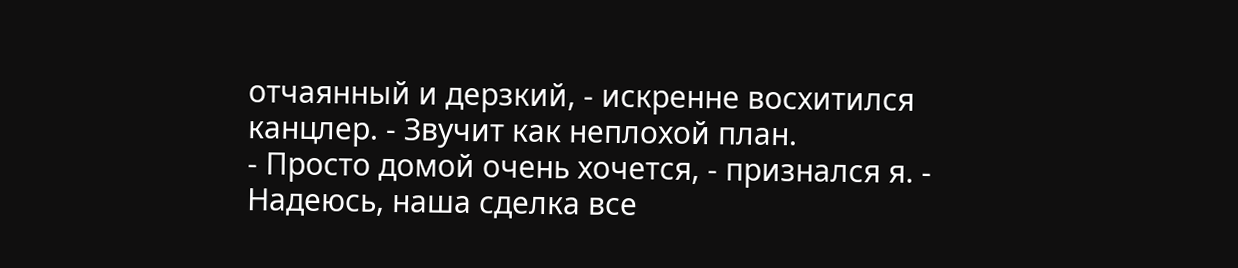отчаянный и дерзкий, - искренне восхитился канцлер. - Звучит как неплохой план.
- Просто домой очень хочется, - признался я. - Надеюсь, наша сделка все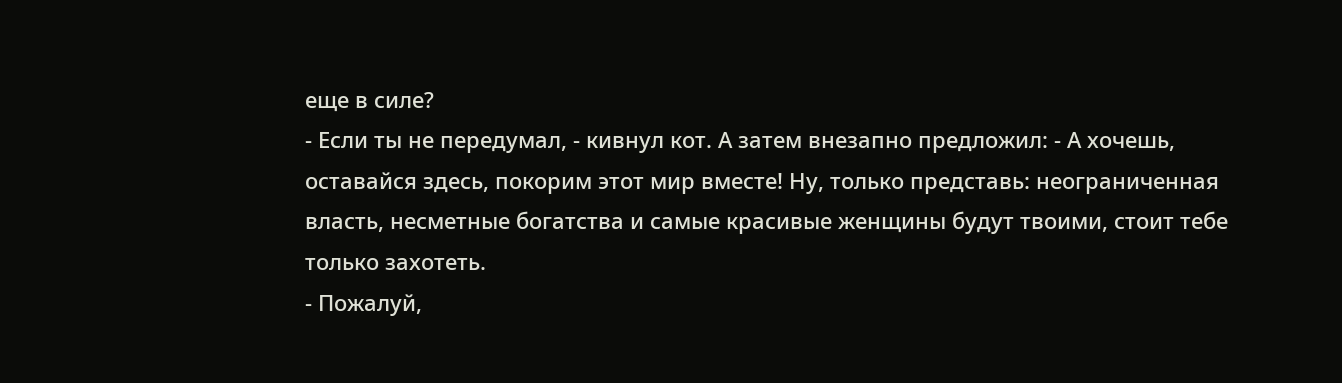еще в силе?
- Если ты не передумал, - кивнул кот. А затем внезапно предложил: - А хочешь, оставайся здесь, покорим этот мир вместе! Ну, только представь: неограниченная власть, несметные богатства и самые красивые женщины будут твоими, стоит тебе только захотеть.
- Пожалуй,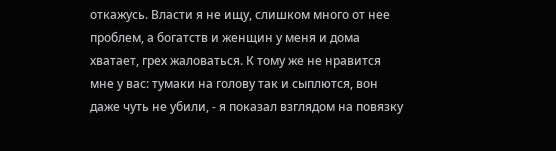откажусь. Власти я не ищу, слишком много от нее проблем, а богатств и женщин у меня и дома хватает, грех жаловаться. К тому же не нравится мне у вас: тумаки на голову так и сыплются, вон даже чуть не убили, - я показал взглядом на повязку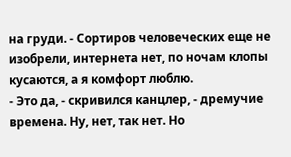на груди. - Сортиров человеческих еще не изобрели, интернета нет, по ночам клопы кусаются, а я комфорт люблю.
- Это да, - скривился канцлер, - дремучие времена. Ну, нет, так нет. Но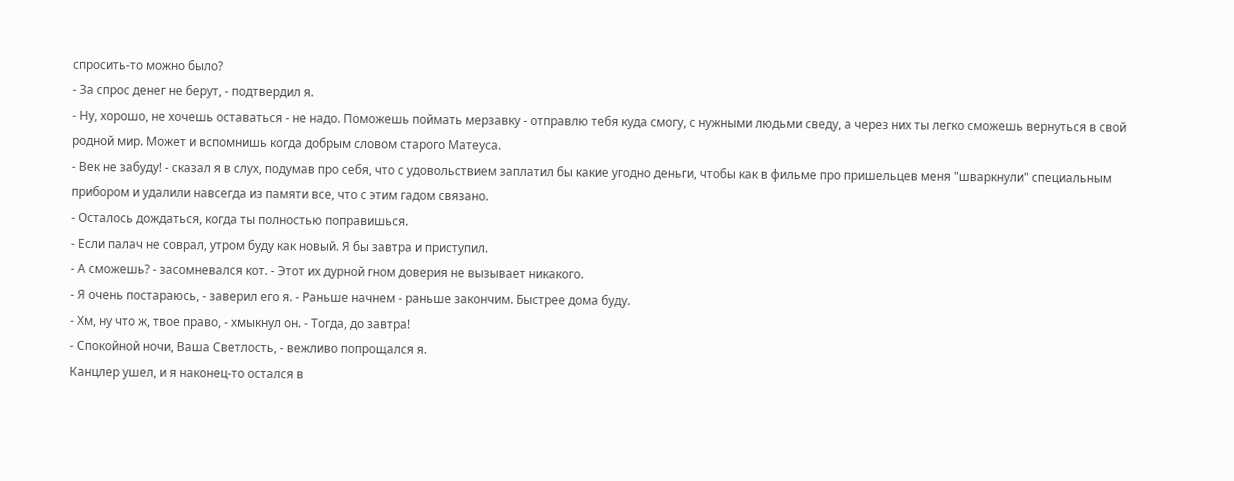спросить-то можно было?
- За спрос денег не берут, - подтвердил я.
- Ну, хорошо, не хочешь оставаться - не надо. Поможешь поймать мерзавку - отправлю тебя куда смогу, с нужными людьми сведу, а через них ты легко сможешь вернуться в свой родной мир. Может и вспомнишь когда добрым словом старого Матеуса.
- Век не забуду! - сказал я в слух, подумав про себя, что с удовольствием заплатил бы какие угодно деньги, чтобы как в фильме про пришельцев меня "шваркнули" специальным прибором и удалили навсегда из памяти все, что с этим гадом связано.
- Осталось дождаться, когда ты полностью поправишься.
- Если палач не соврал, утром буду как новый. Я бы завтра и приступил.
- А сможешь? - засомневался кот. - Этот их дурной гном доверия не вызывает никакого.
- Я очень постараюсь, - заверил его я. - Раньше начнем - раньше закончим. Быстрее дома буду.
- Хм, ну что ж, твое право, - хмыкнул он. - Тогда, до завтра!
- Спокойной ночи, Ваша Светлость, - вежливо попрощался я.
Канцлер ушел, и я наконец-то остался в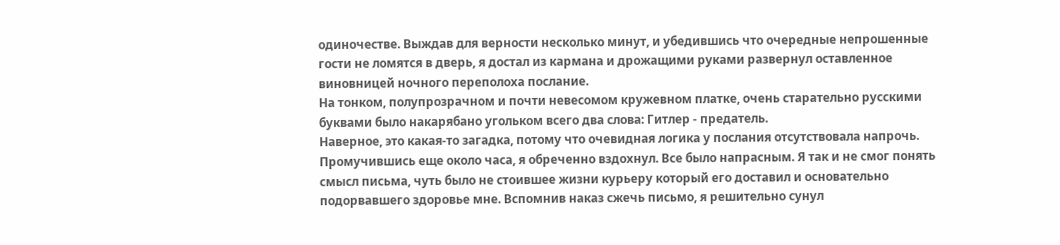одиночестве. Выждав для верности несколько минут, и убедившись что очередные непрошенные гости не ломятся в дверь, я достал из кармана и дрожащими руками развернул оставленное виновницей ночного переполоха послание.
На тонком, полупрозрачном и почти невесомом кружевном платке, очень старательно русскими буквами было накарябано угольком всего два слова: Гитлер - предатель.
Наверное, это какая-то загадка, потому что очевидная логика у послания отсутствовала напрочь.
Промучившись еще около часа, я обреченно вздохнул. Все было напрасным. Я так и не смог понять смысл письма, чуть было не стоившее жизни курьеру который его доставил и основательно подорвавшего здоровье мне. Вспомнив наказ сжечь письмо, я решительно сунул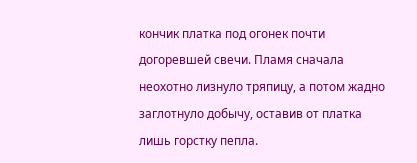кончик платка под огонек почти догоревшей свечи. Пламя сначала неохотно лизнуло тряпицу, а потом жадно заглотнуло добычу, оставив от платка лишь горстку пепла.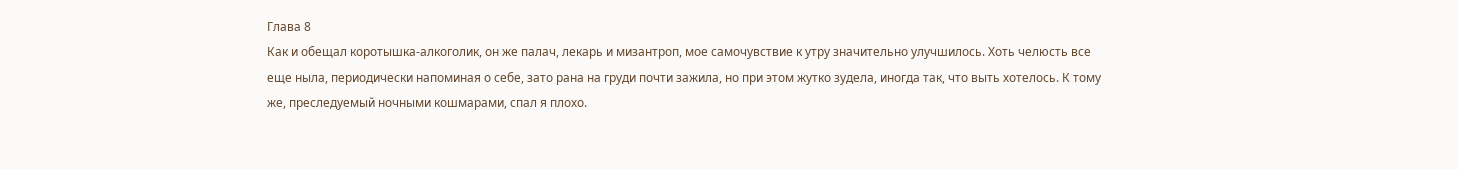Глава 8
Как и обещал коротышка-алкоголик, он же палач, лекарь и мизантроп, мое самочувствие к утру значительно улучшилось. Хоть челюсть все еще ныла, периодически напоминая о себе, зато рана на груди почти зажила, но при этом жутко зудела, иногда так, что выть хотелось. К тому же, преследуемый ночными кошмарами, спал я плохо.